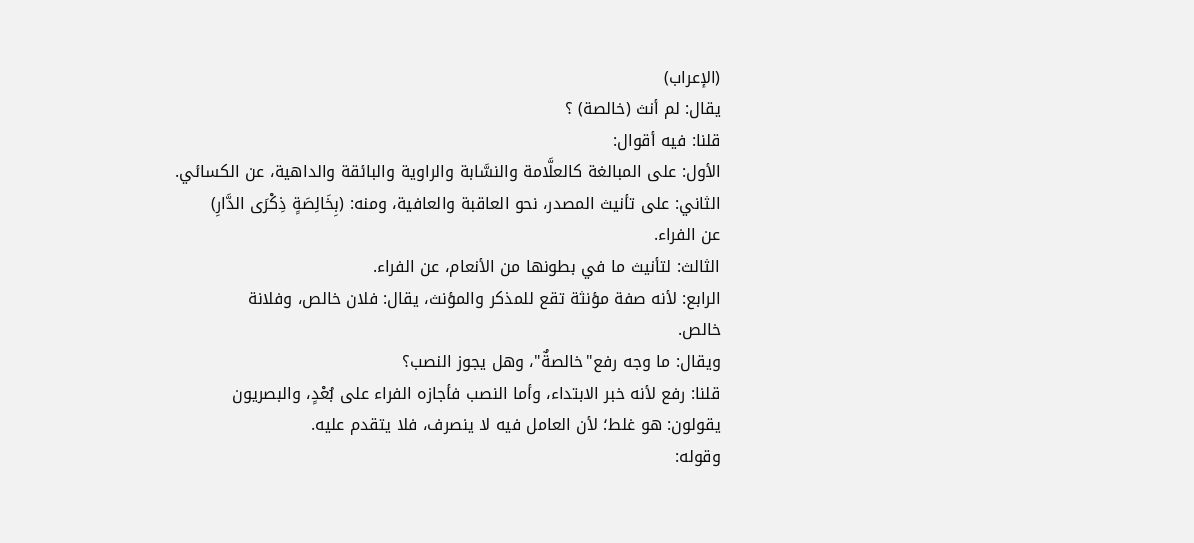(الإعراب)
يقال: لم أنث (خالصة) ؟
قلنا: فيه أقوال:
الأول: على المبالغة كالعلَّامة والنسَّابة والراوية والبائقة والداهية، عن الكسائي.
الثاني: على تأنيث المصدر، نحو العاقبة والعافية، ومنه: (بِخَالِصَةٍ ذِكْرَى الدَّارِ)
عن الفراء.
الثالث: لتأنيث ما في بطونها من الأنعام، عن الفراء.
الرابع: لأنه صفة مؤنثة تقع للمذكر والمؤنث، يقال: فلان خالص، وفلانة
خالص.
ويقال: ما وجه رفع"خالصةٌ"، وهل يجوز النصب؟
قلنا: رفع لأنه خبر الابتداء، وأما النصب فأجازه الفراء على بُعْدٍ، والبصريون
يقولون: هو غلط؛ لأن العامل فيه لا ينصرف، فلا يتقدم عليه.
وقوله: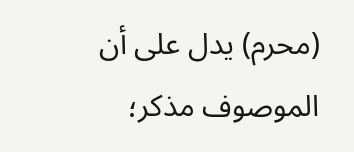(محرم) يدل على أن الموصوف مذكر؛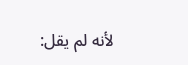لأنه لم يقل: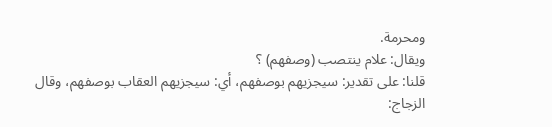ومحرمة.
ويقال: علام ينتصب (وصفهم) ؟
قلنا: على تقدير: سيجزيهم بوصفهم، أي: سيجزيهم العقاب بوصفهم، وقال
الزجاج: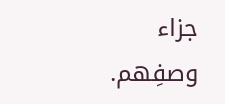جزاء وصفِهم.